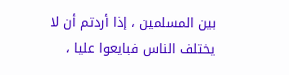بين المسلمين ، إذا أردتم أن لا يختلف الناس فبايعوا عليا ،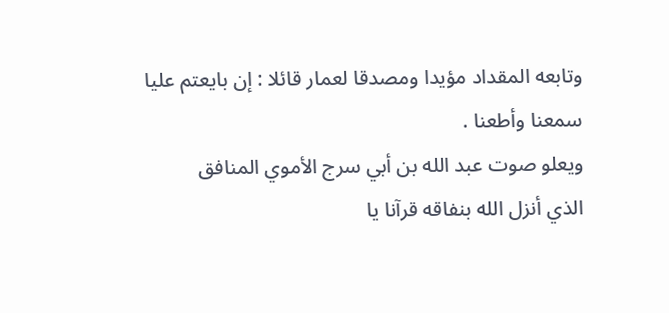وتابعه المقداد مؤيدا ومصدقا لعمار قائلا : إن بايعتم عليا
سمعنا وأطعنا .
ويعلو صوت عبد الله بن أبي سرج الأموي المنافق
الذي أنزل الله بنفاقه قرآنا يا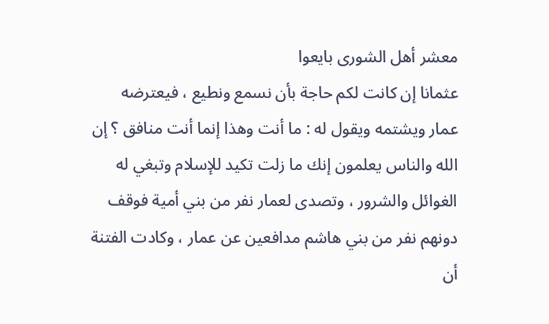معشر أهل الشورى بايعوا
عثمانا إن كانت لكم حاجة بأن نسمع ونطيع ، فيعترضه
عمار ويشتمه ويقول له : ما أنت وهذا إنما أنت منافق ؟ إن
الله والناس يعلمون إنك ما زلت تكيد للإسلام وتبغي له
الغوائل والشرور ، وتصدى لعمار نفر من بني أمية فوقف
دونهم نفر من بني هاشم مدافعين عن عمار ، وكادت الفتنة
أن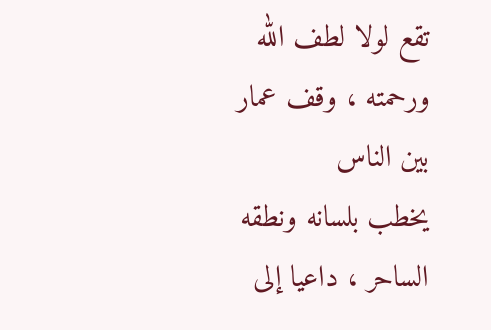تقع لولا لطف الله ورحمته ، وقف عمار بين الناس
يخطب بلسانه ونطقه الساحر ، داعيا إلى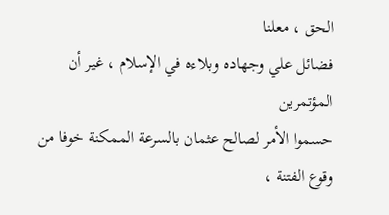الحق ، معلنا
فضائل علي وجهاده وبلاءه في الإسلام ، غير أن المؤتمرين
حسموا الأمر لصالح عثمان بالسرعة الممكنة خوفا من
وقوع الفتنة ،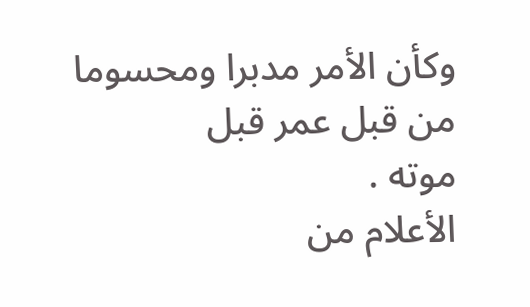وكأن الأمر مدبرا ومحسوما من قبل عمر قبل
موته .
الأعلام من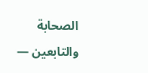الصحابة والتابعين —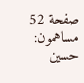صفحة 52
مساهمون: حسين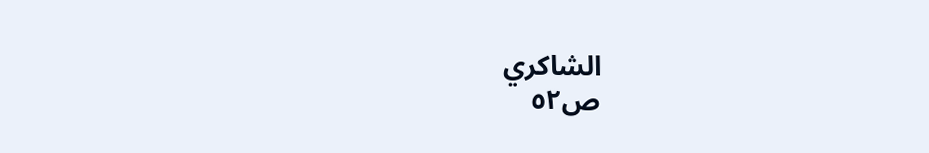الشاكري
ص٥٢